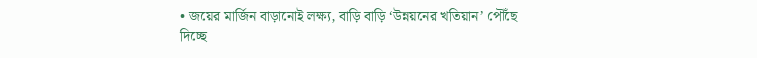• জয়ের মার্জিন বাড়ানোই লক্ষ্য, বাড়ি বাড়ি ‘উন্নয়নের খতিয়ান’ পৌঁছে দিচ্ছে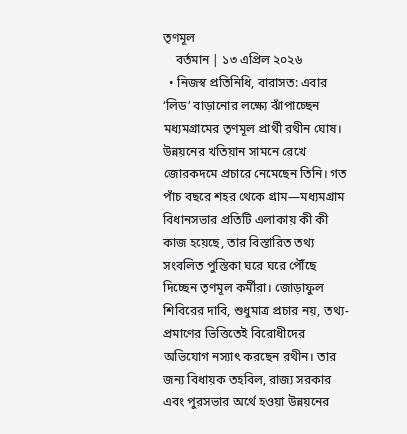তৃণমূল
    বর্তমান | ১৩ এপ্রিল ২০২৬
  • নিজস্ব প্রতিনিধি, বারাসত: এবার ‘লিড’ বাড়ানোর লক্ষ্যে ঝাঁপাচ্ছেন মধ্যমগ্রামের তৃণমূল প্রার্থী রথীন ঘোষ। উন্নয়নের খতিয়ান সামনে রেখে জোরকদমে প্রচারে নেমেছেন তিনি। গত পাঁচ বছরে শহর থেকে গ্রাম—মধ্যমগ্রাম বিধানসভার প্রতিটি এলাকায় কী কী কাজ হয়েছে, তার বিস্তারিত তথ্য সংবলিত পুস্তিকা ঘরে ঘরে পৌঁছে দিচ্ছেন তৃণমূল কর্মীরা। জোড়াফুল শিবিরের দাবি, শুধুমাত্র প্রচার নয়, তথ্য-প্রমাণের ভিত্তিতেই বিরোধীদের অভিযোগ নস্যাৎ করছেন রথীন। তার জন্য বিধায়ক তহবিল, রাজ্য সরকার এবং পুরসভার অর্থে হওয়া উন্নয়নের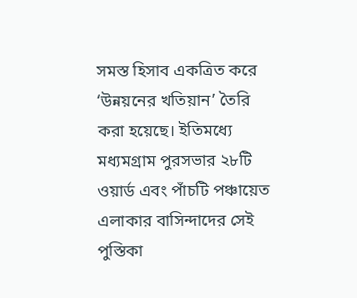সমস্ত হিসাব একত্রিত করে ‘উন্নয়নের খতিয়ান’ তৈরি করা হয়েছে। ইতিমধ্যে মধ্যমগ্রাম পুরসভার ২৮টি ওয়ার্ড এবং পাঁচটি পঞ্চায়েত এলাকার বাসিন্দাদের সেই পুস্তিকা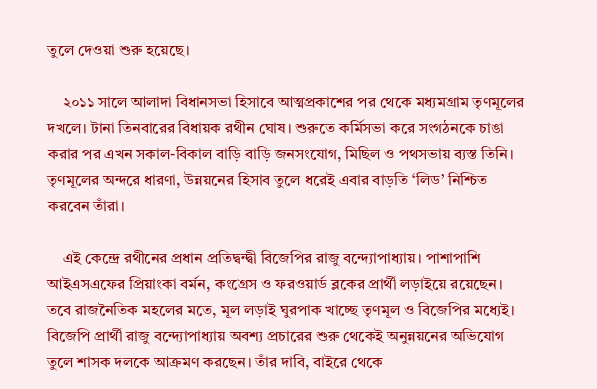তুলে দেওয়া শুরু হয়েছে।

    ২০১১ সালে আলাদা বিধানসভা হিসাবে আত্মপ্রকাশের পর থেকে মধ্যমগ্রাম তৃণমূলের দখলে। টানা তিনবারের বিধায়ক রথীন ঘোষ। শুরুতে কর্মিসভা করে সংগঠনকে চাঙা করার পর এখন সকাল-বিকাল বাড়ি বাড়ি জনসংযোগ, মিছিল ও পথসভায় ব্যস্ত তিনি। তৃণমূলের অন্দরে ধারণা, উন্নয়নের হিসাব তুলে ধরেই এবার বাড়তি ‘লিড’ নিশ্চিত করবেন তাঁরা।

    এই কেন্দ্রে রথীনের প্রধান প্রতিদ্বন্দ্বী বিজেপির রাজু বন্দ্যোপাধ্যায়। পাশাপাশি আইএসএফের প্রিয়াংকা বর্মন, কংগ্রেস ও ফরওয়ার্ড ব্লকের প্রার্থী লড়াইয়ে রয়েছেন। তবে রাজনৈতিক মহলের মতে, মূল লড়াই ঘুরপাক খাচ্ছে তৃণমূল ও বিজেপির মধ্যেই। বিজেপি প্রার্থী রাজু বন্দ্যোপাধ্যায় অবশ্য প্রচারের শুরু থেকেই অনুন্নয়নের অভিযোগ তুলে শাসক দলকে আক্রমণ করছেন। তাঁর দাবি, বাইরে থেকে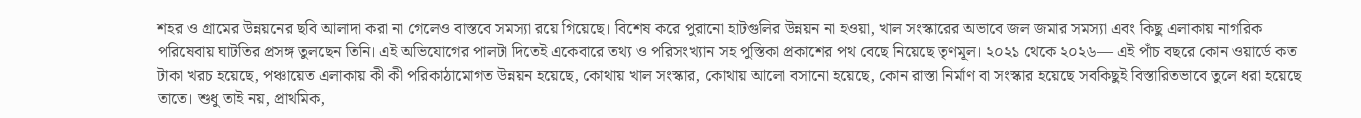শহর ও গ্রামের উন্নয়নের ছবি আলাদা করা না গেলেও বাস্তবে সমস্যা রয়ে গিয়েছে। বিশেষ করে পুরানো হাটগুলির উন্নয়ন না হওয়া, খাল সংস্কারের অভাবে জল জমার সমস্যা এবং কিছু এলাকায় নাগরিক পরিষেবায় ঘাটতির প্রসঙ্গ তুলছেন তিনি। এই অভিযোগের পালটা দিতেই একেবারে তথ্য ও পরিসংখ্যান সহ পুস্তিকা প্রকাশের পথ বেছে নিয়েছে তৃণমূল। ২০২১ থেকে ২০২৬— এই পাঁচ বছরে কোন ওয়ার্ডে কত টাকা খরচ হয়েছে, পঞ্চায়েত এলাকায় কী কী পরিকাঠামোগত উন্নয়ন হয়েছে, কোথায় খাল সংস্কার, কোথায় আলো বসানো হয়েছে, কোন রাস্তা নির্মাণ বা সংস্কার হয়েছে সবকিছুই বিস্তারিতভাবে তুলে ধরা হয়েছে তাতে। শুধু তাই নয়, প্রাথমিক,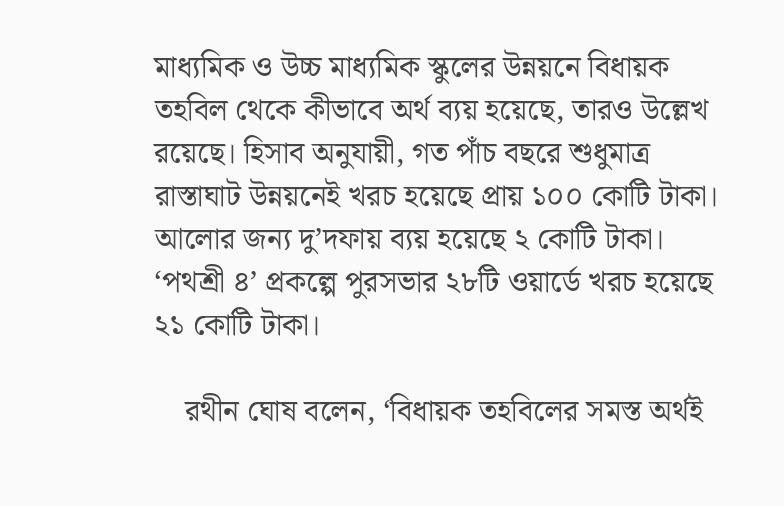মাধ্যমিক ও উচ্চ মাধ্যমিক স্কুলের উন্নয়নে বিধায়ক তহবিল থেকে কীভাবে অর্থ ব্যয় হয়েছে, তারও উল্লেখ রয়েছে। হিসাব অনুযায়ী, গত পাঁচ বছরে শুধুমাত্র রাস্তাঘাট উন্নয়নেই খরচ হয়েছে প্রায় ১০০ কোটি টাকা। আলোর জন্য দু’দফায় ব্যয় হয়েছে ২ কোটি টাকা। ‘পথশ্রী ৪’ প্রকল্পে পুরসভার ২৮টি ওয়ার্ডে খরচ হয়েছে ২১ কোটি টাকা।

    রথীন ঘোষ বলেন, ‘বিধায়ক তহবিলের সমস্ত অর্থই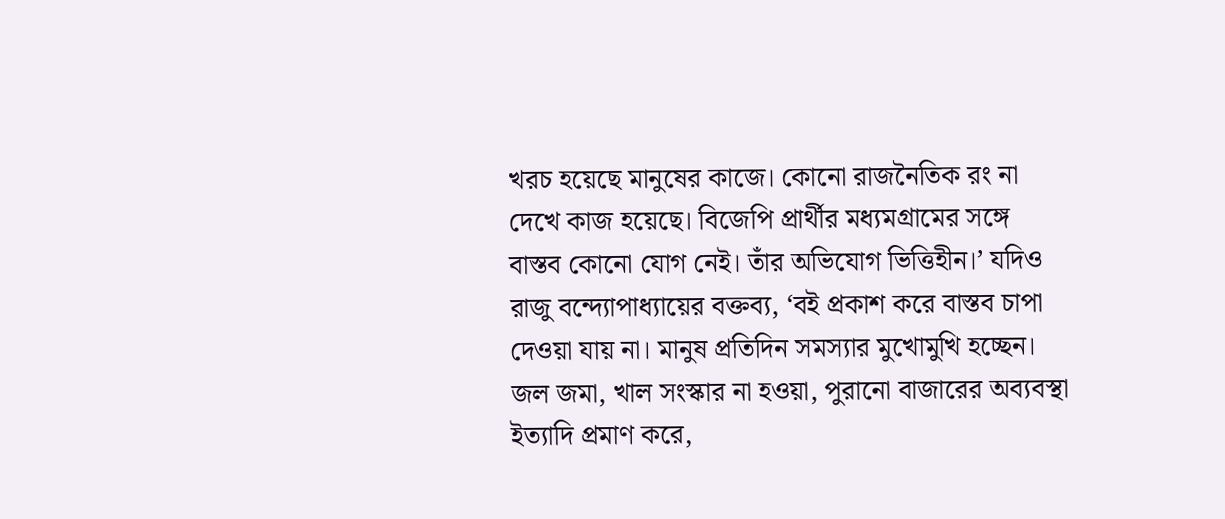খরচ হয়েছে মানুষের কাজে। কোনো রাজনৈতিক রং না দেখে কাজ হয়েছে। বিজেপি প্রার্থীর মধ্যমগ্রামের সঙ্গে বাস্তব কোনো যোগ নেই। তাঁর অভিযোগ ভিত্তিহীন।’ যদিও রাজু বন্দ্যোপাধ্যায়ের বক্তব্য, ‘বই প্রকাশ করে বাস্তব চাপা দেওয়া যায় না। মানুষ প্রতিদিন সমস্যার মুখোমুখি হচ্ছেন। জল জমা, খাল সংস্কার না হওয়া, পুরানো বাজারের অব্যবস্থা ইত্যাদি প্রমাণ করে,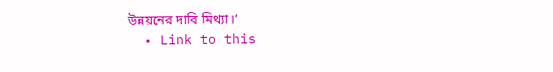উন্নয়নের দাবি মিথ্যা।’
  • Link to this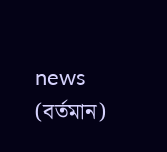news (বর্তমান)